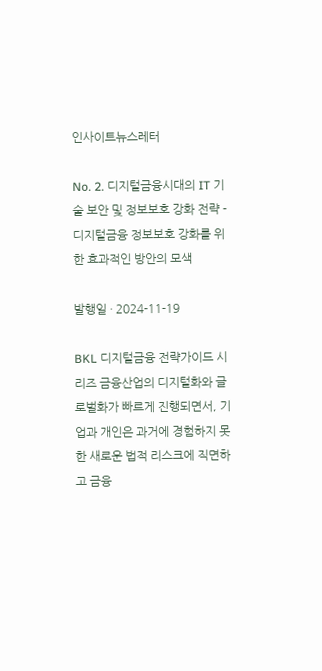인사이트뉴스레터

No. 2. 디지털금융시대의 IT 기술 보안 및 정보보호 강화 전략 - 디지털금융 정보보호 강화를 위한 효과적인 방안의 모색

발행일 · 2024-11-19

BKL 디지털금융 전략가이드 시리즈 금융산업의 디지털화와 글로벌화가 빠르게 진행되면서, 기업과 개인은 과거에 경험하지 못한 새로운 법적 리스크에 직면하고 금융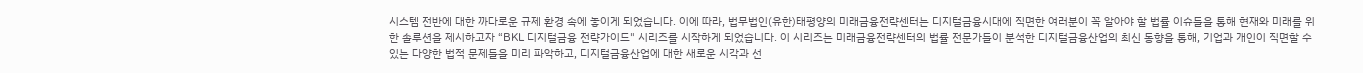시스템 전반에 대한 까다로운 규제 환경 속에 놓이게 되었습니다. 이에 따라, 법무법인(유한)태평양의 미래금융전략센터는 디지털금융시대에 직면한 여러분이 꼭 알아야 할 법률 이슈들을 통해 현재와 미래를 위한 솔루션을 제시하고자 “BKL 디지털금융 전략가이드" 시리즈를 시작하게 되었습니다. 이 시리즈는 미래금융전략센터의 법률 전문가들이 분석한 디지털금융산업의 최신 동향을 통해, 기업과 개인이 직면할 수 있는 다양한 법적 문제들을 미리 파악하고, 디지털금융산업에 대한 새로운 시각과 선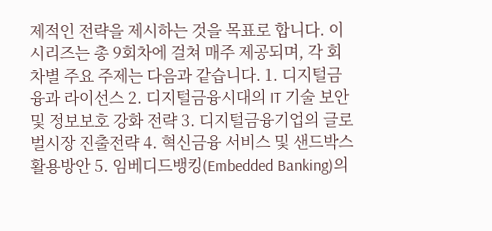제적인 전략을 제시하는 것을 목표로 합니다. 이 시리즈는 총 9회차에 걸쳐 매주 제공되며, 각 회차별 주요 주제는 다음과 같습니다. 1. 디지털금융과 라이선스 2. 디지털금융시대의 IT 기술 보안 및 정보보호 강화 전략 3. 디지털금융기업의 글로벌시장 진출전략 4. 혁신금융 서비스 및 샌드박스 활용방안 5. 임베디드뱅킹(Embedded Banking)의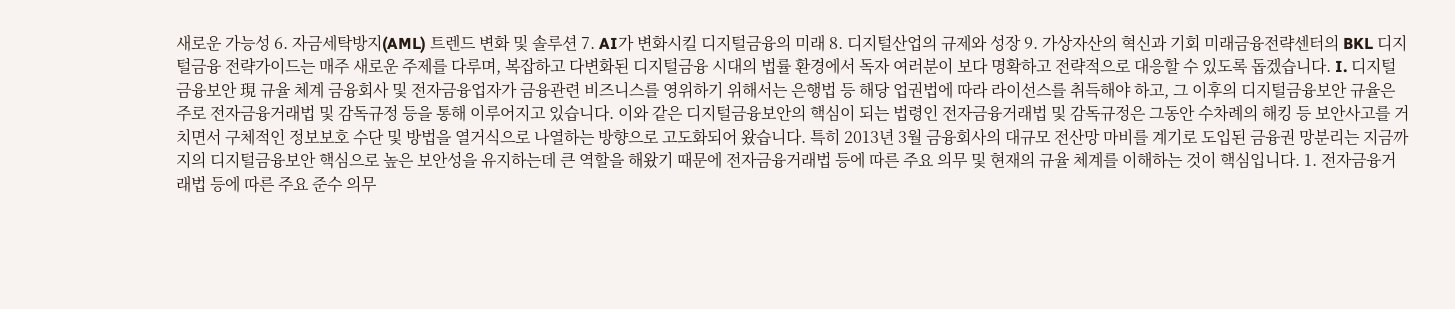새로운 가능성 6. 자금세탁방지(AML) 트렌드 변화 및 솔루션 7. AI가 변화시킬 디지털금융의 미래 8. 디지털산업의 규제와 성장 9. 가상자산의 혁신과 기회 미래금융전략센터의 BKL 디지털금융 전략가이드는 매주 새로운 주제를 다루며, 복잡하고 다변화된 디지털금융 시대의 법률 환경에서 독자 여러분이 보다 명확하고 전략적으로 대응할 수 있도록 돕겠습니다. I. 디지털금융보안 現 규율 체계 금융회사 및 전자금융업자가 금융관련 비즈니스를 영위하기 위해서는 은행법 등 해당 업권법에 따라 라이선스를 취득해야 하고, 그 이후의 디지털금융보안 규율은 주로 전자금융거래법 및 감독규정 등을 통해 이루어지고 있습니다. 이와 같은 디지털금융보안의 핵심이 되는 법령인 전자금융거래법 및 감독규정은 그동안 수차례의 해킹 등 보안사고를 거치면서 구체적인 정보보호 수단 및 방법을 열거식으로 나열하는 방향으로 고도화되어 왔습니다. 특히 2013년 3월 금융회사의 대규모 전산망 마비를 계기로 도입된 금융권 망분리는 지금까지의 디지털금융보안 핵심으로 높은 보안성을 유지하는데 큰 역할을 해왔기 때문에 전자금융거래법 등에 따른 주요 의무 및 현재의 규율 체계를 이해하는 것이 핵심입니다. 1. 전자금융거래법 등에 따른 주요 준수 의무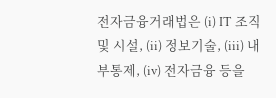전자금융거래법은 (i) IT 조직 및 시설, (ii) 정보기술, (iii) 내부통제, (iv) 전자금융 등을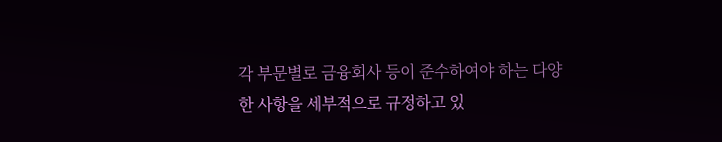각 부문별로 금융회사 등이 준수하여야 하는 다양한 사항을 세부적으로 규정하고 있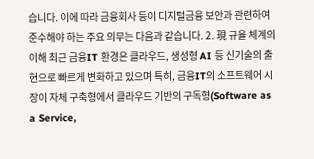습니다. 이에 따라 금융회사 등이 디지털금융 보안과 관련하여 준수해야 하는 주요 의무는 다음과 같습니다. 2. 現 규율 체계의 이해 최근 금융IT 환경은 클라우드, 생성형 AI 등 신기술의 출현으로 빠르게 변화하고 있으며 특히, 금융IT의 소프트웨어 시장이 자체 구축형에서 클라우드 기반의 구독형(Software as a Service,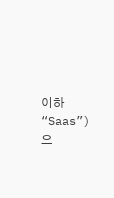이하 “Saas”)으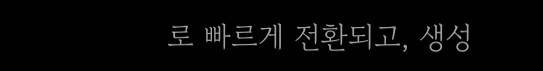로 빠르게 전환되고, 생성